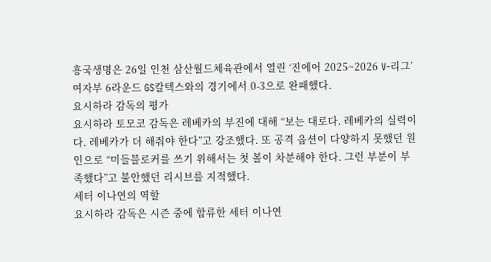흥국생명은 26일 인천 삼산월드체육관에서 열린 ‘진에어 2025~2026 V-리그’ 여자부 6라운드 GS칼텍스와의 경기에서 0-3으로 완패했다.
요시하라 감독의 평가
요시하라 토모코 감독은 레베카의 부진에 대해 “보는 대로다. 레베카의 실력이다. 레베카가 더 해줘야 한다”고 강조했다. 또 공격 옵션이 다양하지 못했던 원인으로 “미들블로커를 쓰기 위해서는 첫 볼이 차분해야 한다. 그런 부분이 부족했다”고 불안했던 리시브를 지적했다.
세터 이나연의 역할
요시하라 감독은 시즌 중에 합류한 세터 이나연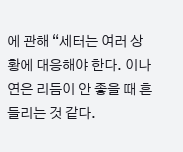에 관해 “세터는 여러 상황에 대응해야 한다. 이나연은 리듬이 안 좋을 때 흔들리는 것 같다.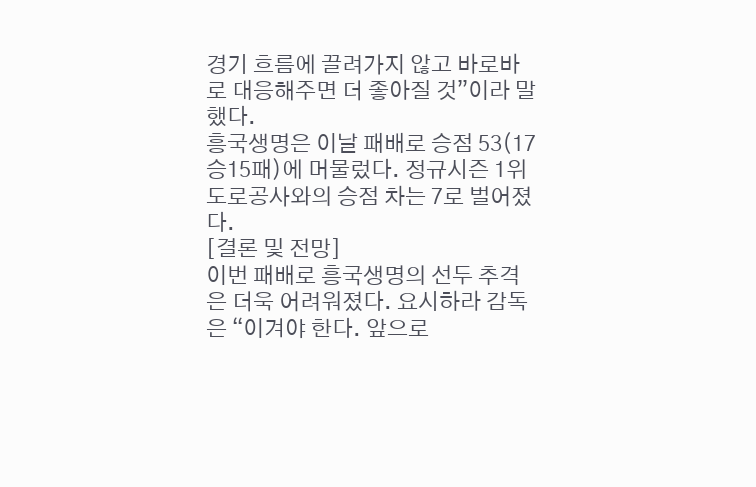경기 흐름에 끌려가지 않고 바로바로 대응해주면 더 좋아질 것”이라 말했다.
흥국생명은 이날 패배로 승점 53(17승15패)에 머물렀다. 정규시즌 1위 도로공사와의 승점 차는 7로 벌어졌다.
[결론 및 전망]
이번 패배로 흥국생명의 선두 추격은 더욱 어려워졌다. 요시하라 감독은 “이겨야 한다. 앞으로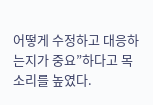어떻게 수정하고 대응하는지가 중요”하다고 목소리를 높였다.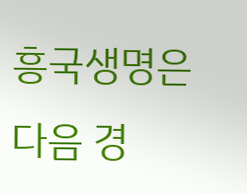흥국생명은 다음 경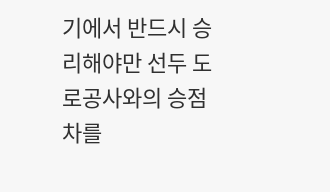기에서 반드시 승리해야만 선두 도로공사와의 승점 차를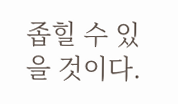좁힐 수 있을 것이다.